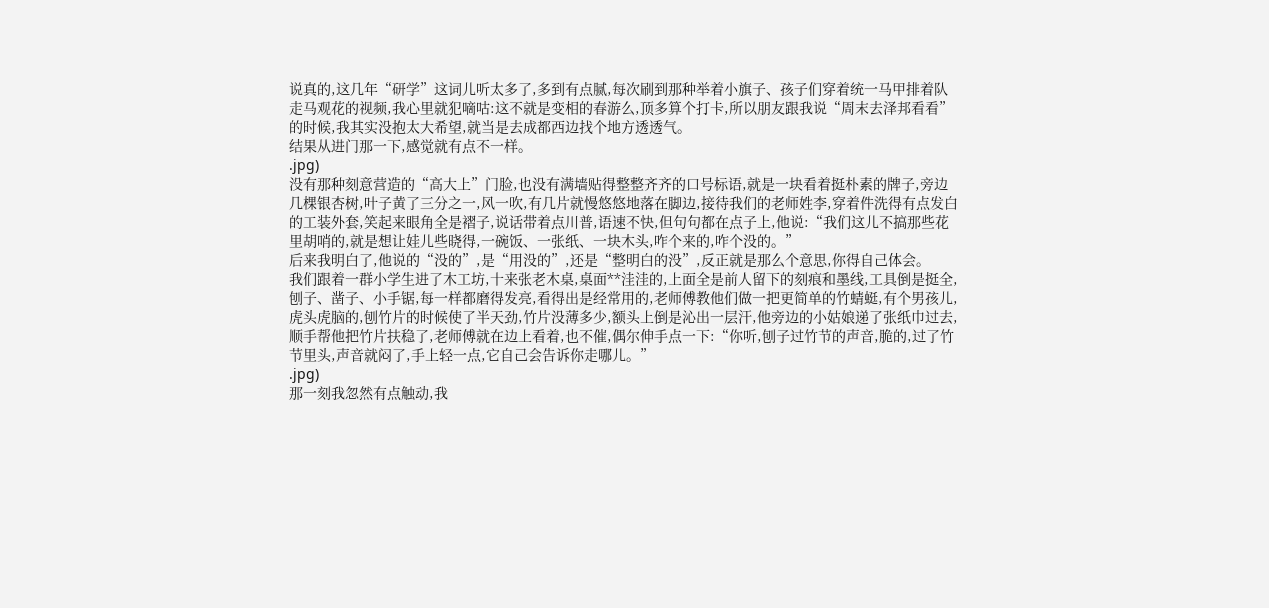说真的,这几年“研学”这词儿听太多了,多到有点腻,每次刷到那种举着小旗子、孩子们穿着统一马甲排着队走马观花的视频,我心里就犯嘀咕:这不就是变相的春游么,顶多算个打卡,所以朋友跟我说“周末去泽邦看看”的时候,我其实没抱太大希望,就当是去成都西边找个地方透透气。
结果从进门那一下,感觉就有点不一样。
.jpg)
没有那种刻意营造的“高大上”门脸,也没有满墙贴得整整齐齐的口号标语,就是一块看着挺朴素的牌子,旁边几棵银杏树,叶子黄了三分之一,风一吹,有几片就慢悠悠地落在脚边,接待我们的老师姓李,穿着件洗得有点发白的工装外套,笑起来眼角全是褶子,说话带着点川普,语速不快,但句句都在点子上,他说:“我们这儿不搞那些花里胡哨的,就是想让娃儿些晓得,一碗饭、一张纸、一块木头,咋个来的,咋个没的。”
后来我明白了,他说的“没的”,是“用没的”,还是“整明白的没”,反正就是那么个意思,你得自己体会。
我们跟着一群小学生进了木工坊,十来张老木桌,桌面**洼洼的,上面全是前人留下的刻痕和墨线,工具倒是挺全,刨子、凿子、小手锯,每一样都磨得发亮,看得出是经常用的,老师傅教他们做一把更简单的竹蜻蜓,有个男孩儿,虎头虎脑的,刨竹片的时候使了半天劲,竹片没薄多少,额头上倒是沁出一层汗,他旁边的小姑娘递了张纸巾过去,顺手帮他把竹片扶稳了,老师傅就在边上看着,也不催,偶尔伸手点一下:“你听,刨子过竹节的声音,脆的,过了竹节里头,声音就闷了,手上轻一点,它自己会告诉你走哪儿。”
.jpg)
那一刻我忽然有点触动,我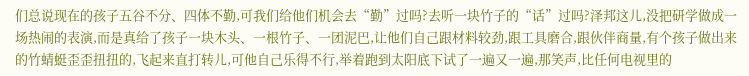们总说现在的孩子五谷不分、四体不勤,可我们给他们机会去“勤”过吗?去听一块竹子的“话”过吗?泽邦这儿,没把研学做成一场热闹的表演,而是真给了孩子一块木头、一根竹子、一团泥巴,让他们自己跟材料较劲,跟工具磨合,跟伙伴商量,有个孩子做出来的竹蜻蜓歪歪扭扭的,飞起来直打转儿,可他自己乐得不行,举着跑到太阳底下试了一遍又一遍,那笑声,比任何电视里的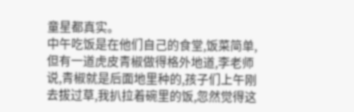童星都真实。
中午吃饭是在他们自己的食堂,饭菜简单,但有一道虎皮青椒做得格外地道,李老师说,青椒就是后面地里种的,孩子们上午刚去拔过草,我扒拉着碗里的饭,忽然觉得这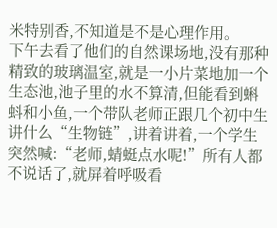米特别香,不知道是不是心理作用。
下午去看了他们的自然课场地,没有那种精致的玻璃温室,就是一小片菜地加一个生态池,池子里的水不算清,但能看到蝌蚪和小鱼,一个带队老师正跟几个初中生讲什么“生物链”,讲着讲着,一个学生突然喊:“老师,蜻蜓点水呢!”所有人都不说话了,就屏着呼吸看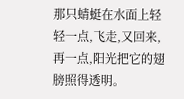那只蜻蜓在水面上轻轻一点,飞走,又回来,再一点,阳光把它的翅膀照得透明。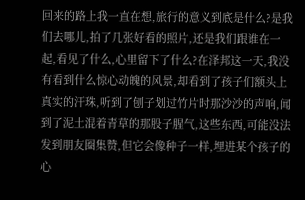回来的路上我一直在想,旅行的意义到底是什么?是我们去哪儿,拍了几张好看的照片,还是我们跟谁在一起,看见了什么,心里留下了什么?在泽邦这一天,我没有看到什么惊心动魄的风景,却看到了孩子们额头上真实的汗珠,听到了刨子划过竹片时那沙沙的声响,闻到了泥土混着青草的那股子腥气,这些东西,可能没法发到朋友圈集赞,但它会像种子一样,埋进某个孩子的心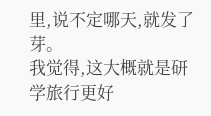里,说不定哪天,就发了芽。
我觉得,这大概就是研学旅行更好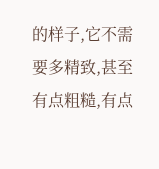的样子,它不需要多精致,甚至有点粗糙,有点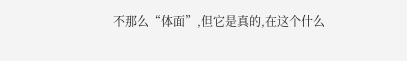不那么“体面”,但它是真的,在这个什么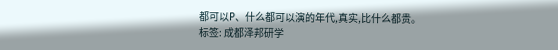都可以P、什么都可以演的年代,真实,比什么都贵。
标签: 成都泽邦研学